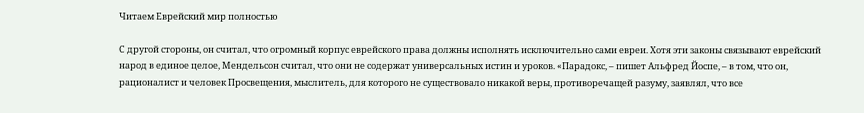Читаем Еврейский мир полностью

С другой стороны, он считал, что огромный корпус еврейского права должны исполнять исключительно сами евреи. Хотя эти законы связывают еврейский народ в единое целое, Мендельсон считал, что они не содержат универсальных истин и уроков. «Парадокс, – пишет Альфред Йоспе, – в том, что он, рационалист и человек Просвещения, мыслитель, для которого не существовало никакой веры, противоречащей разуму, заявлял, что все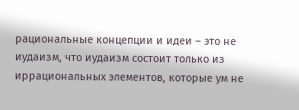рациональные концепции и идеи – это не иудаизм, что иудаизм состоит только из иррациональных элементов, которые ум не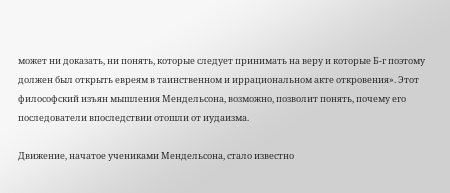может ни доказать, ни понять, которые следует принимать на веру и которые Б-г поэтому должен был открыть евреям в таинственном и иррациональном акте откровения». Этот философский изъян мышления Мендельсона, возможно, позволит понять, почему его последователи впоследствии отошли от иудаизма.

Движение, начатое учениками Мендельсона, стало известно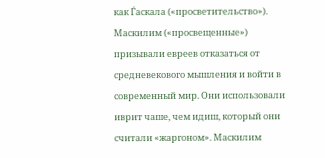как Ѓаскала («просветительство»). Маскилим («просвещенные») призывали евреев отказаться от средневекового мышления и войти в современный мир. Они использовали иврит чаше, чем идиш, который они считали «жаргоном». Маскилим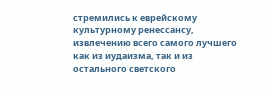стремились к еврейскому культурному ренессансу, извлечению всего самого лучшего как из иудаизма, так и из остального светского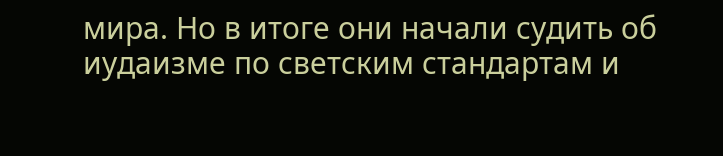мира. Но в итоге они начали судить об иудаизме по светским стандартам и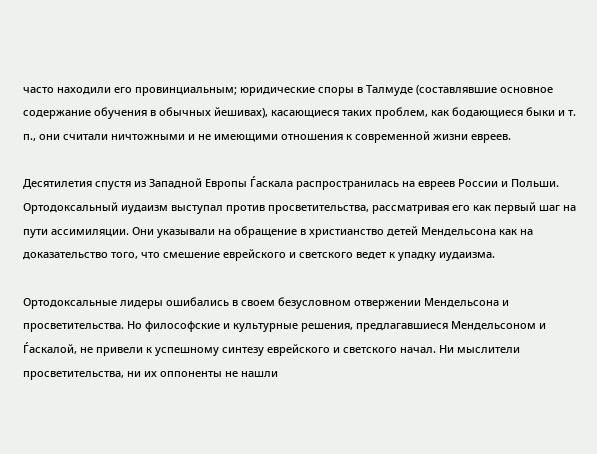часто находили его провинциальным; юридические споры в Талмуде (составлявшие основное содержание обучения в обычных йешивах), касающиеся таких проблем, как бодающиеся быки и т. п., они считали ничтожными и не имеющими отношения к современной жизни евреев.

Десятилетия спустя из Западной Европы Ѓаскала распространилась на евреев России и Польши. Ортодоксальный иудаизм выступал против просветительства, рассматривая его как первый шаг на пути ассимиляции. Они указывали на обращение в христианство детей Мендельсона как на доказательство того, что смешение еврейского и светского ведет к упадку иудаизма.

Ортодоксальные лидеры ошибались в своем безусловном отвержении Мендельсона и просветительства. Но философские и культурные решения, предлагавшиеся Мендельсоном и Ѓаскалой, не привели к успешному синтезу еврейского и светского начал. Ни мыслители просветительства, ни их оппоненты не нашли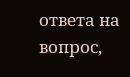ответа на вопрос,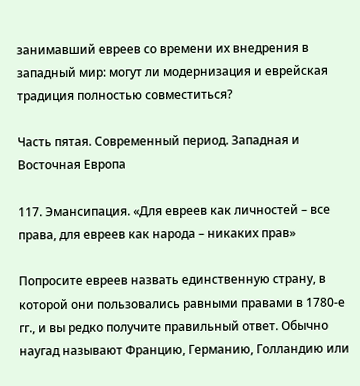занимавший евреев со времени их внедрения в западный мир: могут ли модернизация и еврейская традиция полностью совместиться?

Часть пятая. Современный период. Западная и Восточная Европа

117. Эмансипация. «Для евреев как личностей – все права, для евреев как народа – никаких прав»

Попросите евреев назвать единственную страну, в которой они пользовались равными правами в 1780-е гг., и вы редко получите правильный ответ. Обычно наугад называют Францию, Германию, Голландию или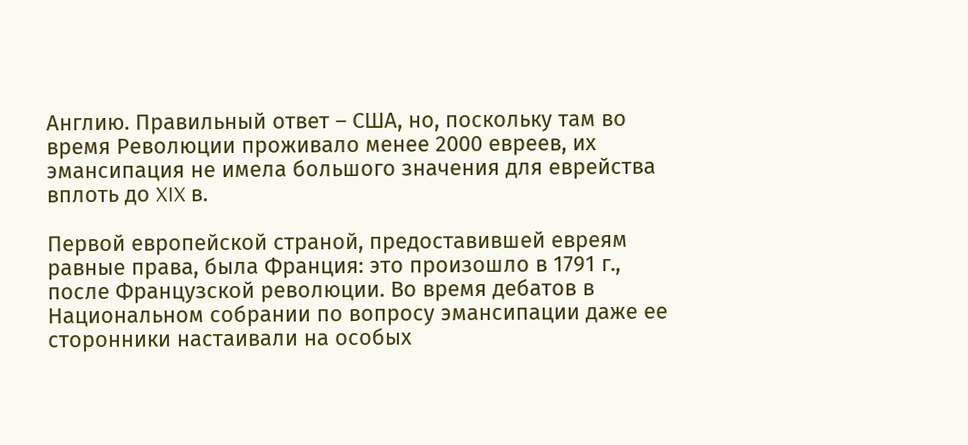Англию. Правильный ответ – США, но, поскольку там во время Революции проживало менее 2000 евреев, их эмансипация не имела большого значения для еврейства вплоть до XIX в.

Первой европейской страной, предоставившей евреям равные права, была Франция: это произошло в 1791 г., после Французской революции. Во время дебатов в Национальном собрании по вопросу эмансипации даже ее сторонники настаивали на особых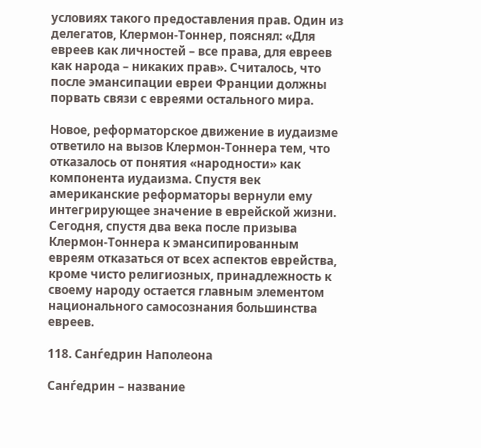условиях такого предоставления прав. Один из делегатов, Клермон-Тоннер, пояснял: «Для евреев как личностей – все права, для евреев как народа – никаких прав». Считалось, что после эмансипации евреи Франции должны порвать связи с евреями остального мира.

Новое, реформаторское движение в иудаизме ответило на вызов Клермон-Тоннера тем, что отказалось от понятия «народности» как компонента иудаизма. Спустя век американские реформаторы вернули ему интегрирующее значение в еврейской жизни. Сегодня, спустя два века после призыва Клермон-Тоннера к эмансипированным евреям отказаться от всех аспектов еврейства, кроме чисто религиозных, принадлежность к своему народу остается главным элементом национального самосознания большинства евреев.

118. Санѓедрин Наполеона

Санѓедрин – название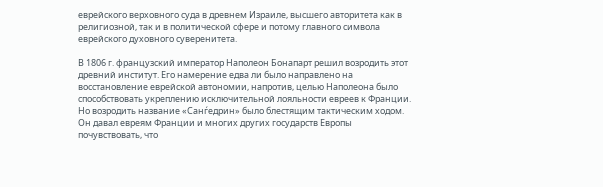еврейского верховного суда в древнем Израиле, высшего авторитета как в религиозной, так и в политической сфере и потому главного символа еврейского духовного суверенитета.

В 1806 г. французский император Наполеон Бонапарт решил возродить этот древний институт. Его намерение едва ли было направлено на восстановление еврейской автономии, напротив, целью Наполеона было способствовать укреплению исключительной лояльности евреев к Франции. Но возродить название «Санѓедрин» было блестящим тактическим ходом. Он давал евреям Франции и многих других государств Европы почувствовать, что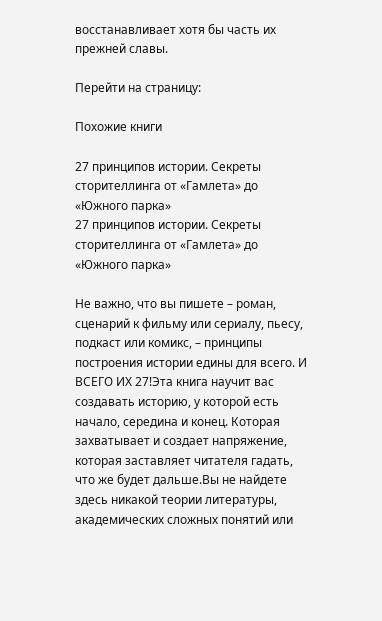восстанавливает хотя бы часть их прежней славы.

Перейти на страницу:

Похожие книги

27 принципов истории. Секреты сторителлинга от «Гамлета» до «Южного парка»
27 принципов истории. Секреты сторителлинга от «Гамлета» до «Южного парка»

Не важно, что вы пишете – роман, сценарий к фильму или сериалу, пьесу, подкаст или комикс, – принципы построения истории едины для всего. И ВСЕГО ИХ 27!Эта книга научит вас создавать историю, у которой есть начало, середина и конец. Которая захватывает и создает напряжение, которая заставляет читателя гадать, что же будет дальше.Вы не найдете здесь никакой теории литературы, академических сложных понятий или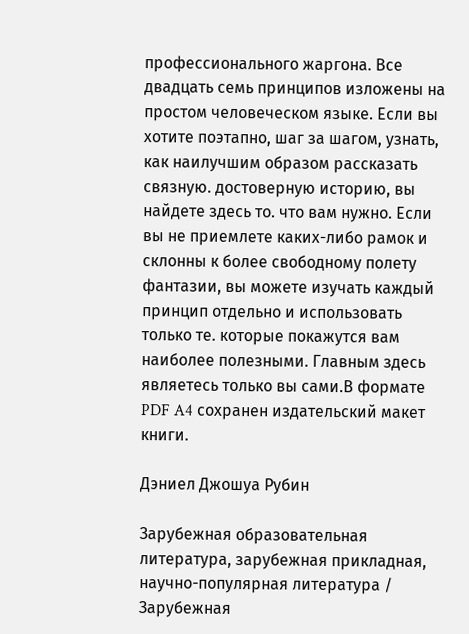профессионального жаргона. Все двадцать семь принципов изложены на простом человеческом языке. Если вы хотите поэтапно, шаг за шагом, узнать, как наилучшим образом рассказать связную. достоверную историю, вы найдете здесь то. что вам нужно. Если вы не приемлете каких-либо рамок и склонны к более свободному полету фантазии, вы можете изучать каждый принцип отдельно и использовать только те. которые покажутся вам наиболее полезными. Главным здесь являетесь только вы сами.В формате PDF A4 сохранен издательский макет книги.

Дэниел Джошуа Рубин

Зарубежная образовательная литература, зарубежная прикладная, научно-популярная литература / Зарубежная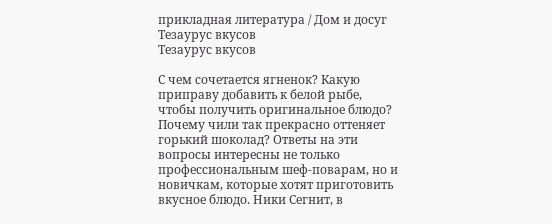прикладная литература / Дом и досуг
Тезаурус вкусов
Тезаурус вкусов

С чем сочетается ягненок? Какую приправу добавить к белой рыбе, чтобы получить оригинальное блюдо? Почему чили так прекрасно оттеняет горький шоколад? Ответы на эти вопросы интересны не только профессиональным шеф-поварам, но и новичкам, которые хотят приготовить вкусное блюдо. Ники Сегнит, в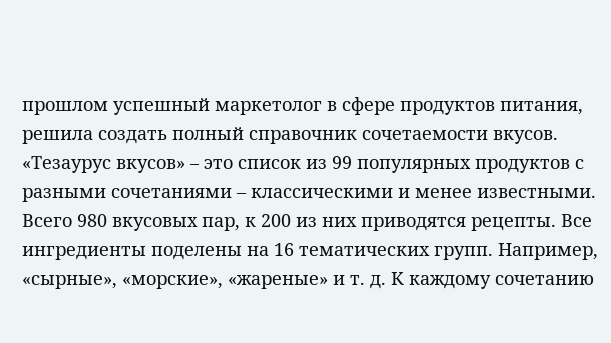прошлом успешный маркетолог в сфере продуктов питания, решила создать полный справочник сочетаемости вкусов. «Тезаурус вкусов» – это список из 99 популярных продуктов с разными сочетаниями – классическими и менее известными. Всего 980 вкусовых пар, к 200 из них приводятся рецепты. Все ингредиенты поделены на 16 тематических групп. Например, «сырные», «морские», «жареные» и т. д. К каждому сочетанию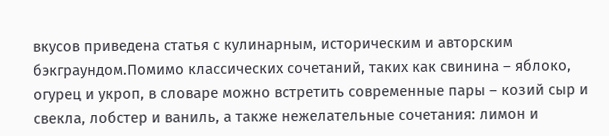вкусов приведена статья с кулинарным, историческим и авторским бэкграундом.Помимо классических сочетаний, таких как свинина – яблоко, огурец и укроп, в словаре можно встретить современные пары – козий сыр и свекла, лобстер и ваниль, а также нежелательные сочетания: лимон и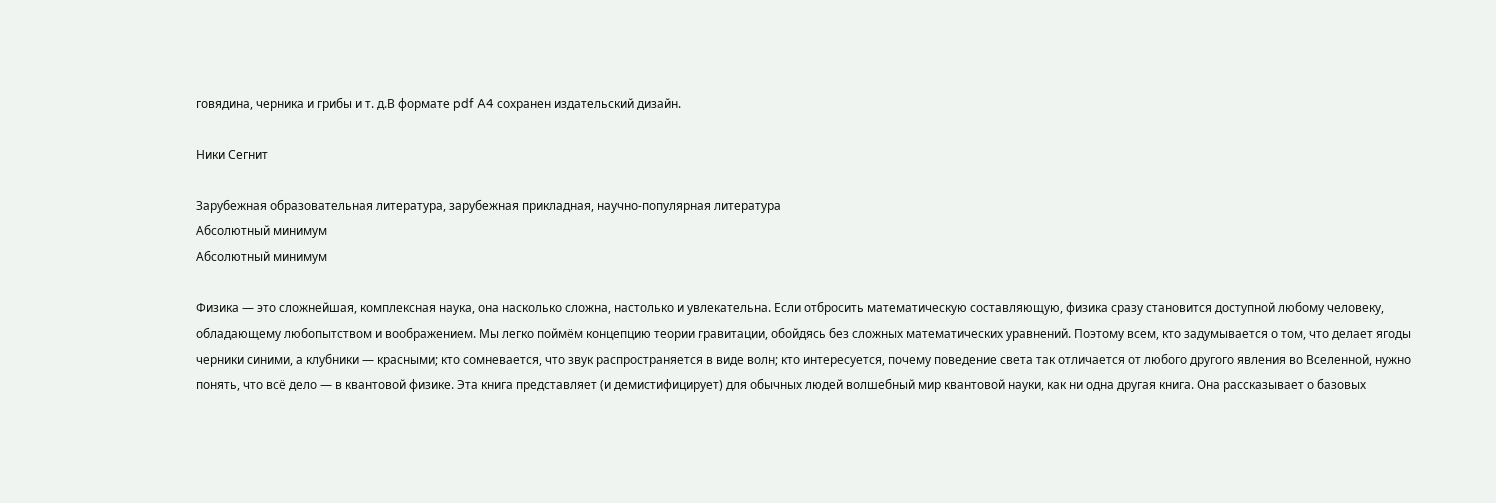говядина, черника и грибы и т. д.В формате pdf A4 сохранен издательский дизайн.

Ники Сегнит

Зарубежная образовательная литература, зарубежная прикладная, научно-популярная литература
Абсолютный минимум
Абсолютный минимум

Физика — это сложнейшая, комплексная наука, она насколько сложна, настолько и увлекательна. Если отбросить математическую составляющую, физика сразу становится доступной любому человеку, обладающему любопытством и воображением. Мы легко поймём концепцию теории гравитации, обойдясь без сложных математических уравнений. Поэтому всем, кто задумывается о том, что делает ягоды черники синими, а клубники — красными; кто сомневается, что звук распространяется в виде волн; кто интересуется, почему поведение света так отличается от любого другого явления во Вселенной, нужно понять, что всё дело — в квантовой физике. Эта книга представляет (и демистифицирует) для обычных людей волшебный мир квантовой науки, как ни одна другая книга. Она рассказывает о базовых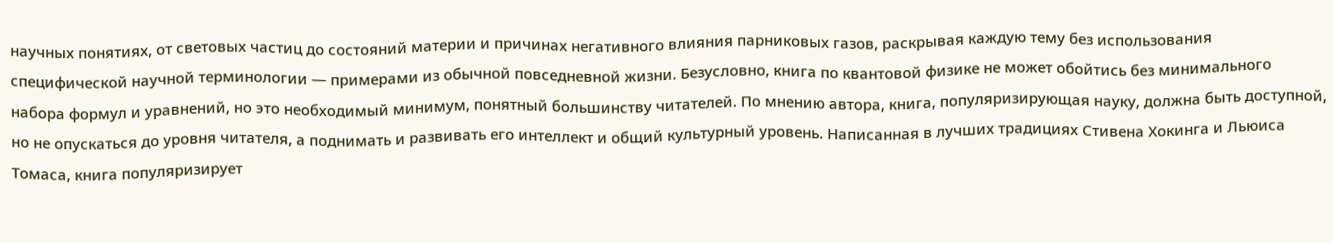научных понятиях, от световых частиц до состояний материи и причинах негативного влияния парниковых газов, раскрывая каждую тему без использования специфической научной терминологии — примерами из обычной повседневной жизни. Безусловно, книга по квантовой физике не может обойтись без минимального набора формул и уравнений, но это необходимый минимум, понятный большинству читателей. По мнению автора, книга, популяризирующая науку, должна быть доступной, но не опускаться до уровня читателя, а поднимать и развивать его интеллект и общий культурный уровень. Написанная в лучших традициях Стивена Хокинга и Льюиса Томаса, книга популяризирует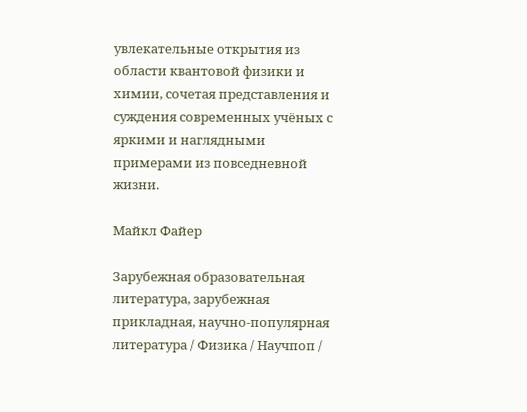увлекательные открытия из области квантовой физики и химии, сочетая представления и суждения современных учёных с яркими и наглядными примерами из повседневной жизни.

Майкл Файер

Зарубежная образовательная литература, зарубежная прикладная, научно-популярная литература / Физика / Научпоп /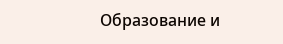Образование и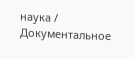наука / Документальное